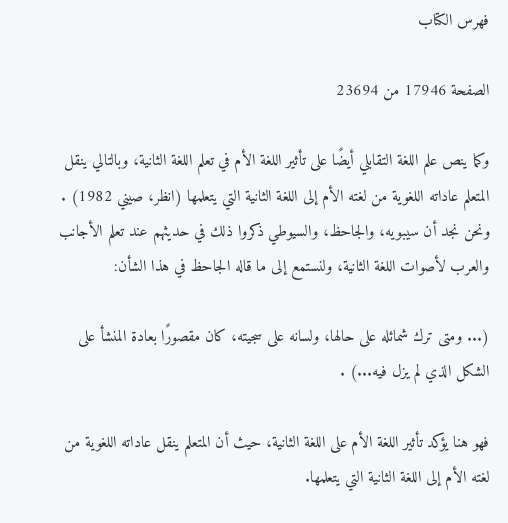فهرس الكتاب

الصفحة 17946 من 23694

وكما ينص علم اللغة التقابلي أيضًا على تأثير اللغة الأم في تعلم اللغة الثانية، وبالتالي ينقل المتعلم عاداته اللغوية من لغته الأم إلى اللغة الثانية التي يتعلمها (انظر، صيني 1982) . ونحن نجد أن سيبويه، والجاحظ، والسيوطي ذكروا ذلك في حديثهم عند تعلم الأجانب والعرب لأصوات اللغة الثانية، ولنستمع إلى ما قاله الجاحظ في هذا الشأن:

(... ومتى ترك شمائله على حالها، ولسانه على سجيته، كان مقصورًا بعادة المنشأ على الشكل الذي لم يزل فيه...) .

فهو هنا يؤكد تأثير اللغة الأم على اللغة الثانية، حيث أن المتعلم ينقل عاداته اللغوية من لغته الأم إلى اللغة الثانية التي يتعلمها.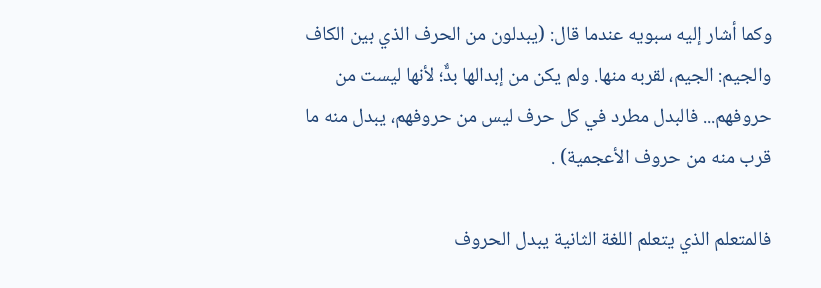وكما أشار إليه سبويه عندما قال: (يبدلون من الحرف الذي بين الكاف والجيم: الجيم، لقربه منها. ولم يكن من إبدالها بدٌّ؛ لأنها ليست من حروفهم... فالبدل مطرد في كل حرف ليس من حروفهم، يبدل منه ما قرب منه من حروف الأعجمية) .

فالمتعلم الذي يتعلم اللغة الثانية يبدل الحروف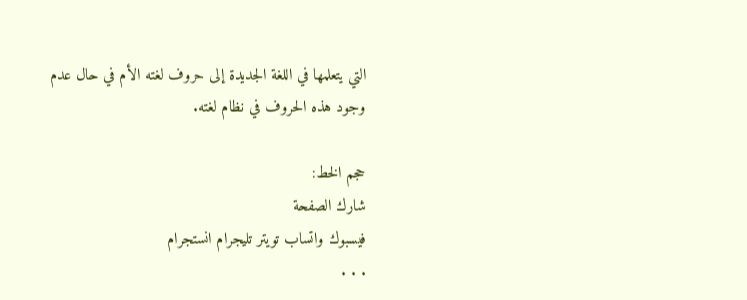التي يتعلمها في اللغة الجديدة إلى حروف لغته الأم في حال عدم وجود هذه الحروف في نظام لغته.

حجم الخط:
شارك الصفحة
فيسبوك واتساب تويتر تليجرام انستجرام
. . .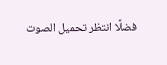فضلًا انتظر تحميل الصوت